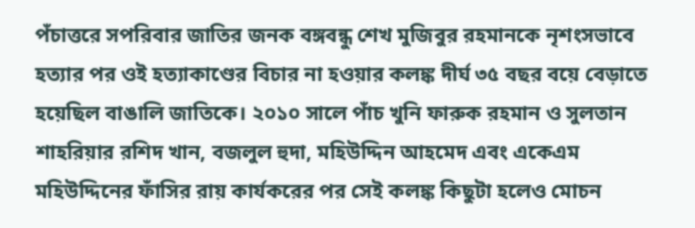পঁচাত্তরে সপরিবার জাতির জনক বঙ্গবন্ধু শেখ মুজিবুর রহমানকে নৃশংসভাবে হত্যার পর ওই হত্যাকাণ্ডের বিচার না হওয়ার কলঙ্ক দীর্ঘ ৩৫ বছর বয়ে বেড়াতে হয়েছিল বাঙালি জাতিকে। ২০১০ সালে পাঁচ খুনি ফারুক রহমান ও সুলতান শাহরিয়ার রশিদ খান, বজলুল হুদা, মহিউদ্দিন আহমেদ এবং একেএম মহিউদ্দিনের ফাঁসির রায় কার্যকরের পর সেই কলঙ্ক কিছুটা হলেও মোচন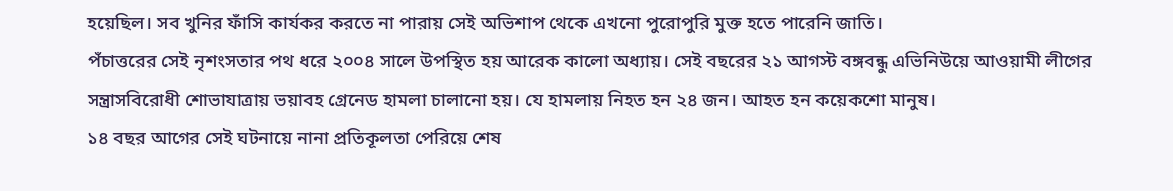হয়েছিল। সব খুনির ফাঁসি কার্যকর করতে না পারায় সেই অভিশাপ থেকে এখনো পুরোপুরি মুক্ত হতে পারেনি জাতি।
পঁচাত্তরের সেই নৃশংসতার পথ ধরে ২০০৪ সালে উপস্থিত হয় আরেক কালো অধ্যায়। সেই বছরের ২১ আগস্ট বঙ্গবন্ধু এভিনিউয়ে আওয়ামী লীগের সন্ত্রাসবিরোধী শোভাযাত্রায় ভয়াবহ গ্রেনেড হামলা চালানো হয়। যে হামলায় নিহত হন ২৪ জন। আহত হন কয়েকশো মানুষ।
১৪ বছর আগের সেই ঘটনায়ে নানা প্রতিকূলতা পেরিয়ে শেষ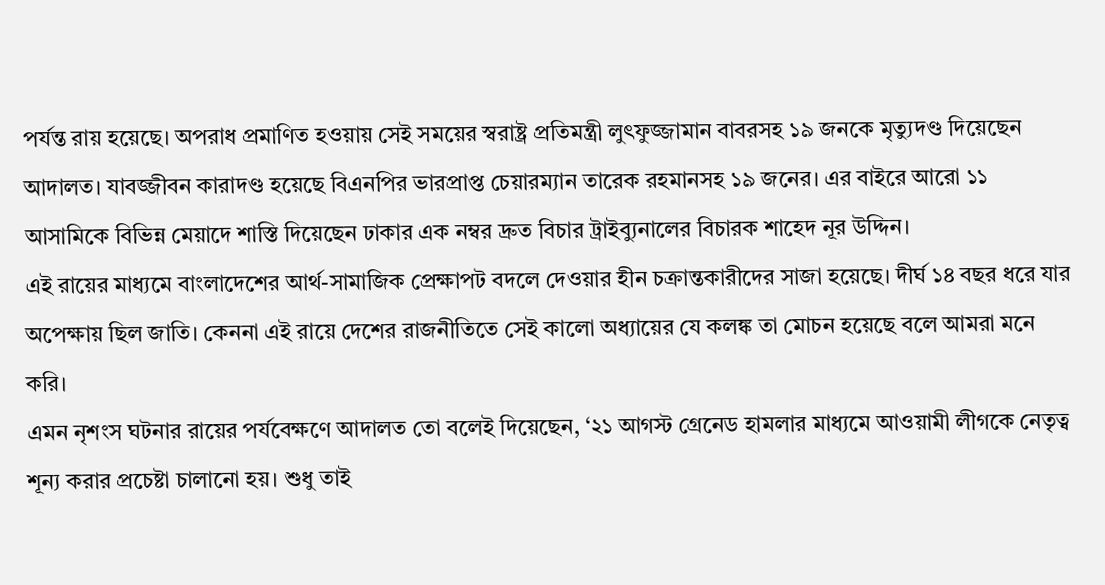পর্যন্ত রায় হয়েছে। অপরাধ প্রমাণিত হওয়ায় সেই সময়ের স্বরাষ্ট্র প্রতিমন্ত্রী লুৎফুজ্জামান বাবরসহ ১৯ জনকে মৃত্যুদণ্ড দিয়েছেন আদালত। যাবজ্জীবন কারাদণ্ড হয়েছে বিএনপির ভারপ্রাপ্ত চেয়ারম্যান তারেক রহমানসহ ১৯ জনের। এর বাইরে আরো ১১ আসামিকে বিভিন্ন মেয়াদে শাস্তি দিয়েছেন ঢাকার এক নম্বর দ্রুত বিচার ট্রাইব্যুনালের বিচারক শাহেদ নূর উদ্দিন।
এই রায়ের মাধ্যমে বাংলাদেশের আর্থ-সামাজিক প্রেক্ষাপট বদলে দেওয়ার হীন চক্রান্তকারীদের সাজা হয়েছে। দীর্ঘ ১৪ বছর ধরে যার অপেক্ষায় ছিল জাতি। কেননা এই রায়ে দেশের রাজনীতিতে সেই কালো অধ্যায়ের যে কলঙ্ক তা মোচন হয়েছে বলে আমরা মনে করি।
এমন নৃশংস ঘটনার রায়ের পর্যবেক্ষণে আদালত তো বলেই দিয়েছেন, ‘২১ আগস্ট গ্রেনেড হামলার মাধ্যমে আওয়ামী লীগকে নেতৃত্ব শূন্য করার প্রচেষ্টা চালানো হয়। শুধু তাই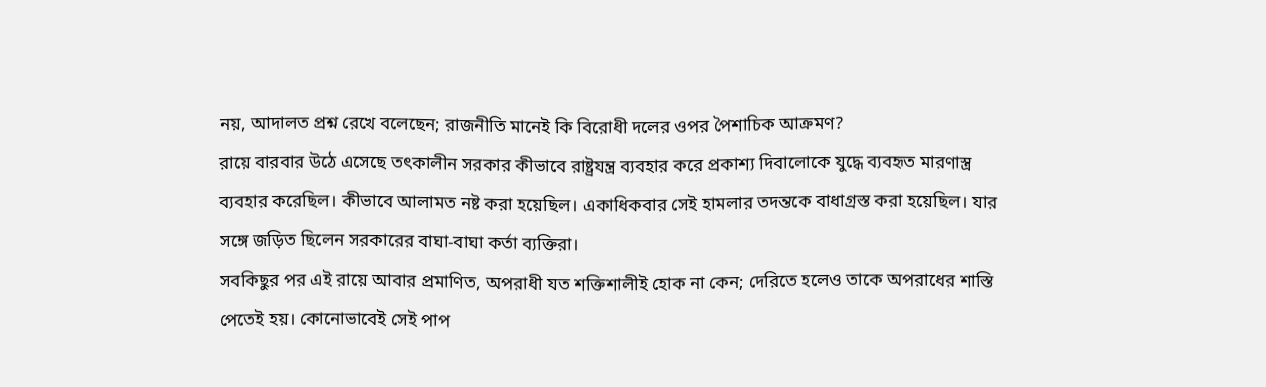নয়, আদালত প্রশ্ন রেখে বলেছেন; রাজনীতি মানেই কি বিরোধী দলের ওপর পৈশাচিক আক্রমণ?
রায়ে বারবার উঠে এসেছে তৎকালীন সরকার কীভাবে রাষ্ট্রযন্ত্র ব্যবহার করে প্রকাশ্য দিবালোকে যুদ্ধে ব্যবহৃত মারণাস্ত্র ব্যবহার করেছিল। কীভাবে আলামত নষ্ট করা হয়েছিল। একাধিকবার সেই হামলার তদন্তকে বাধাগ্রস্ত করা হয়েছিল। যার সঙ্গে জড়িত ছিলেন সরকারের বাঘা-বাঘা কর্তা ব্যক্তিরা।
সবকিছুর পর এই রায়ে আবার প্রমাণিত, অপরাধী যত শক্তিশালীই হোক না কেন; দেরিতে হলেও তাকে অপরাধের শাস্তি পেতেই হয়। কোনোভাবেই সেই পাপ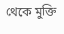থেকে মুক্তি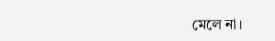মেলে না।